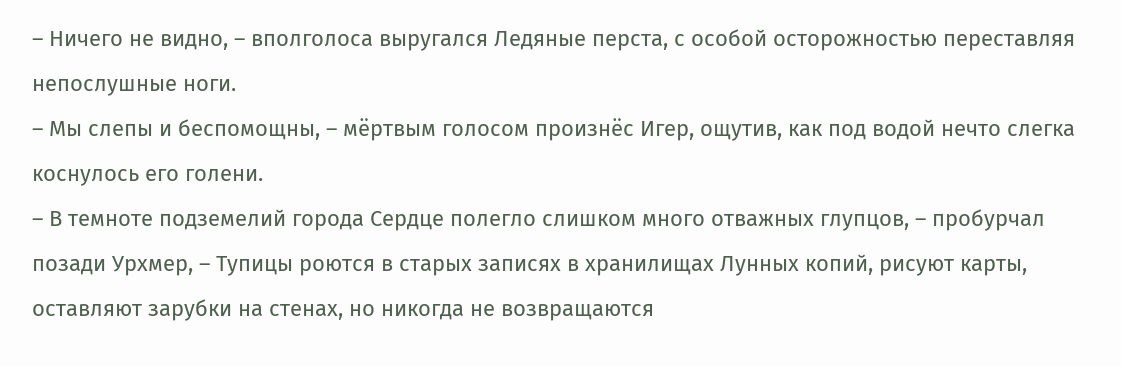– Ничего не видно, – вполголоса выругался Ледяные перста, с особой осторожностью переставляя непослушные ноги.
– Мы слепы и беспомощны, – мёртвым голосом произнёс Игер, ощутив, как под водой нечто слегка коснулось его голени.
– В темноте подземелий города Сердце полегло слишком много отважных глупцов, – пробурчал позади Урхмер, – Тупицы роются в старых записях в хранилищах Лунных копий, рисуют карты, оставляют зарубки на стенах, но никогда не возвращаются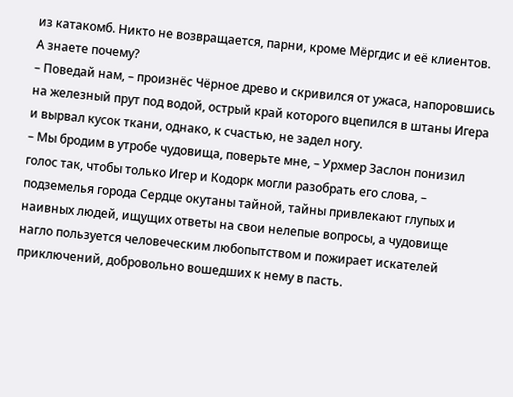из катакомб. Никто не возвращается, парни, кроме Мёргдис и её клиентов. А знаете почему?
– Поведай нам, – произнёс Чёрное древо и скривился от ужаса, напоровшись на железный прут под водой, острый край которого вцепился в штаны Игера и вырвал кусок ткани, однако, к счастью, не задел ногу.
– Мы бродим в утробе чудовища, поверьте мне, – Урхмер Заслон понизил голос так, чтобы только Игер и Кодорк могли разобрать его слова, – подземелья города Сердце окутаны тайной, тайны привлекают глупых и наивных людей, ищущих ответы на свои нелепые вопросы, а чудовище нагло пользуется человеческим любопытством и пожирает искателей приключений, добровольно вошедших к нему в пасть.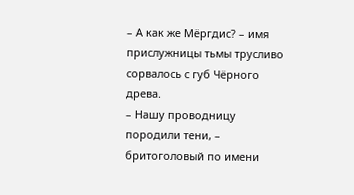– А как же Мёргдис? – имя прислужницы тьмы трусливо сорвалось с губ Чёрного древа.
– Нашу проводницу породили тени, – бритоголовый по имени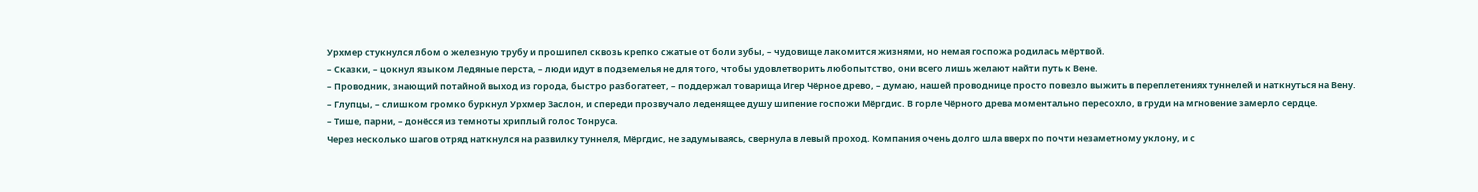Урхмер стукнулся лбом о железную трубу и прошипел сквозь крепко сжатые от боли зубы, – чудовище лакомится жизнями, но немая госпожа родилась мёртвой.
– Сказки, – цокнул языком Ледяные перста, – люди идут в подземелья не для того, чтобы удовлетворить любопытство, они всего лишь желают найти путь к Вене.
– Проводник, знающий потайной выход из города, быстро разбогатеет, – поддержал товарища Игер Чёрное древо, – думаю, нашей проводнице просто повезло выжить в переплетениях туннелей и наткнуться на Вену.
– Глупцы, – слишком громко буркнул Урхмер Заслон, и спереди прозвучало леденящее душу шипение госпожи Мёргдис. В горле Чёрного древа моментально пересохло, в груди на мгновение замерло сердце.
– Тише, парни, – донёсся из темноты хриплый голос Тонруса.
Через несколько шагов отряд наткнулся на развилку туннеля, Мёргдис, не задумываясь, свернула в левый проход. Компания очень долго шла вверх по почти незаметному уклону, и с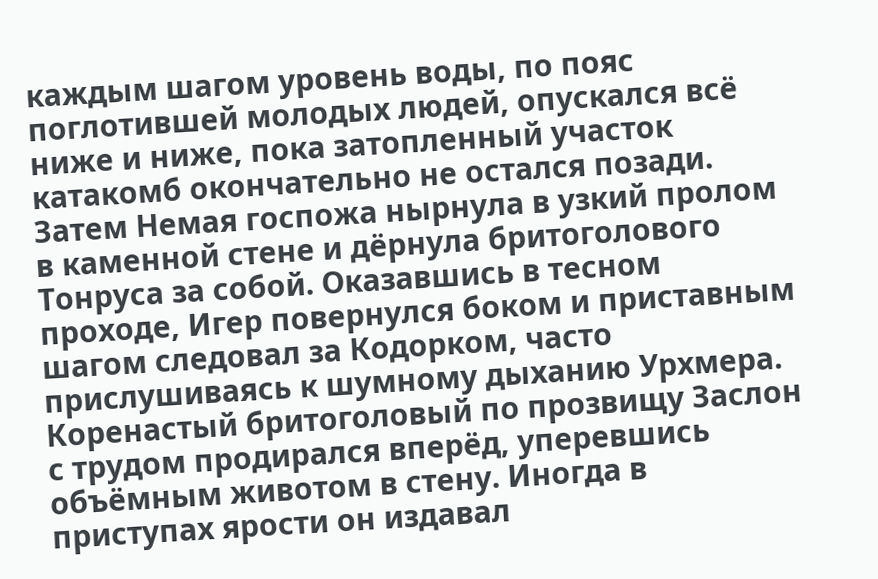каждым шагом уровень воды, по пояс поглотившей молодых людей, опускался всё ниже и ниже, пока затопленный участок катакомб окончательно не остался позади. Затем Немая госпожа нырнула в узкий пролом в каменной стене и дёрнула бритоголового Тонруса за собой. Оказавшись в тесном проходе, Игер повернулся боком и приставным шагом следовал за Кодорком, часто прислушиваясь к шумному дыханию Урхмера. Коренастый бритоголовый по прозвищу Заслон с трудом продирался вперёд, уперевшись объёмным животом в стену. Иногда в приступах ярости он издавал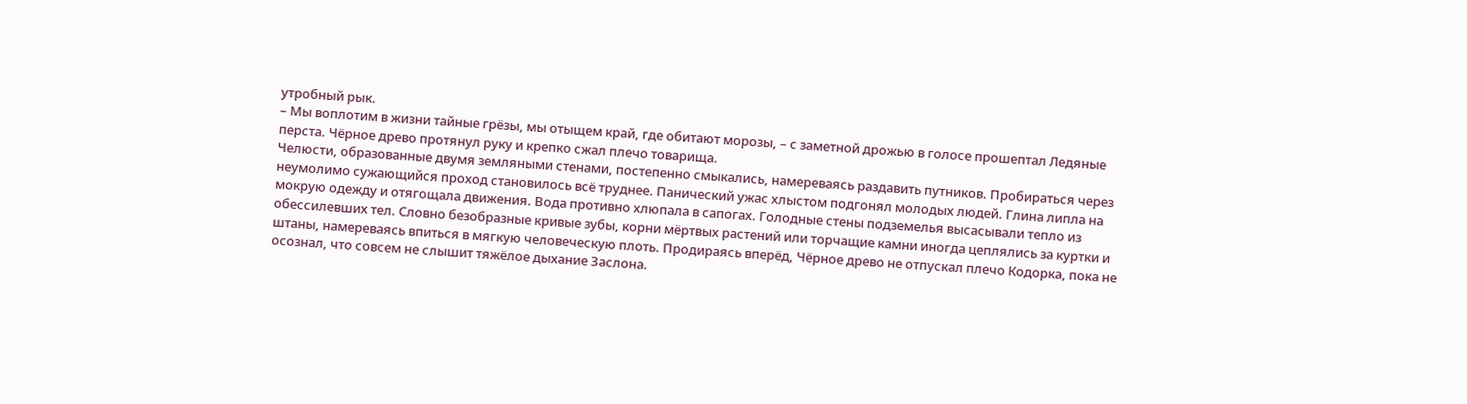утробный рык.
– Мы воплотим в жизни тайные грёзы, мы отыщем край, где обитают морозы, – с заметной дрожью в голосе прошептал Ледяные перста. Чёрное древо протянул руку и крепко сжал плечо товарища.
Челюсти, образованные двумя земляными стенами, постепенно смыкались, намереваясь раздавить путников. Пробираться через неумолимо сужающийся проход становилось всё труднее. Панический ужас хлыстом подгонял молодых людей. Глина липла на мокрую одежду и отягощала движения. Вода противно хлюпала в сапогах. Голодные стены подземелья высасывали тепло из обессилевших тел. Словно безобразные кривые зубы, корни мёртвых растений или торчащие камни иногда цеплялись за куртки и штаны, намереваясь впиться в мягкую человеческую плоть. Продираясь вперёд, Чёрное древо не отпускал плечо Кодорка, пока не осознал, что совсем не слышит тяжёлое дыхание Заслона.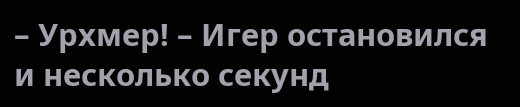– Урхмер! – Игер остановился и несколько секунд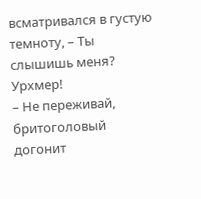всматривался в густую темноту, – Ты слышишь меня? Урхмер!
– Не переживай, бритоголовый догонит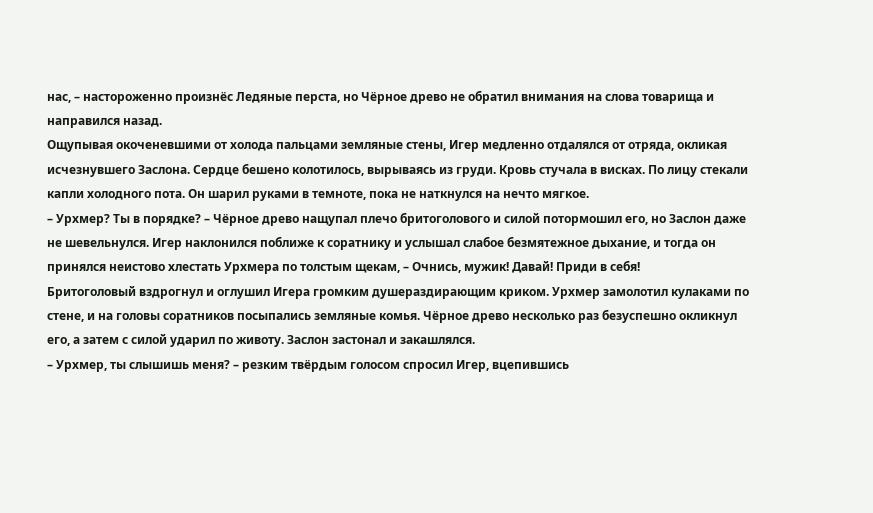нас, – настороженно произнёс Ледяные перста, но Чёрное древо не обратил внимания на слова товарища и направился назад.
Ощупывая окоченевшими от холода пальцами земляные стены, Игер медленно отдалялся от отряда, окликая исчезнувшего Заслона. Сердце бешено колотилось, вырываясь из груди. Кровь стучала в висках. По лицу стекали капли холодного пота. Он шарил руками в темноте, пока не наткнулся на нечто мягкое.
– Урхмер? Ты в порядке? – Чёрное древо нащупал плечо бритоголового и силой потормошил его, но Заслон даже не шевельнулся. Игер наклонился поближе к соратнику и услышал слабое безмятежное дыхание, и тогда он принялся неистово хлестать Урхмера по толстым щекам, – Очнись, мужик! Давай! Приди в себя!
Бритоголовый вздрогнул и оглушил Игера громким душераздирающим криком. Урхмер замолотил кулаками по стене, и на головы соратников посыпались земляные комья. Чёрное древо несколько раз безуспешно окликнул его, а затем с силой ударил по животу. Заслон застонал и закашлялся.
– Урхмер, ты слышишь меня? – резким твёрдым голосом спросил Игер, вцепившись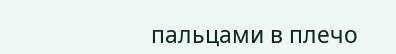пальцами в плечо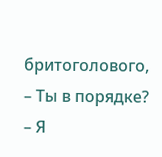бритоголового, – Ты в порядке?
– Я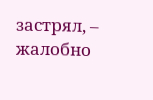застрял, – жалобно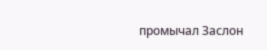промычал Заслон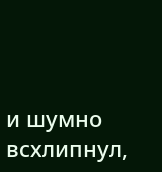и шумно всхлипнул,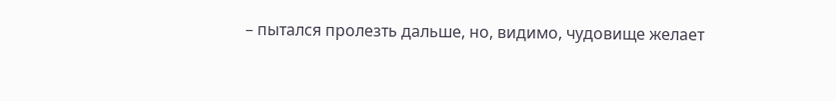– пытался пролезть дальше, но, видимо, чудовище желает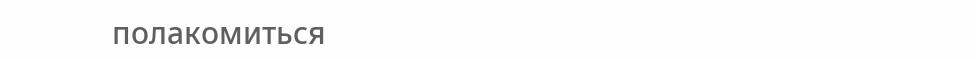полакомиться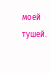моей тушей.